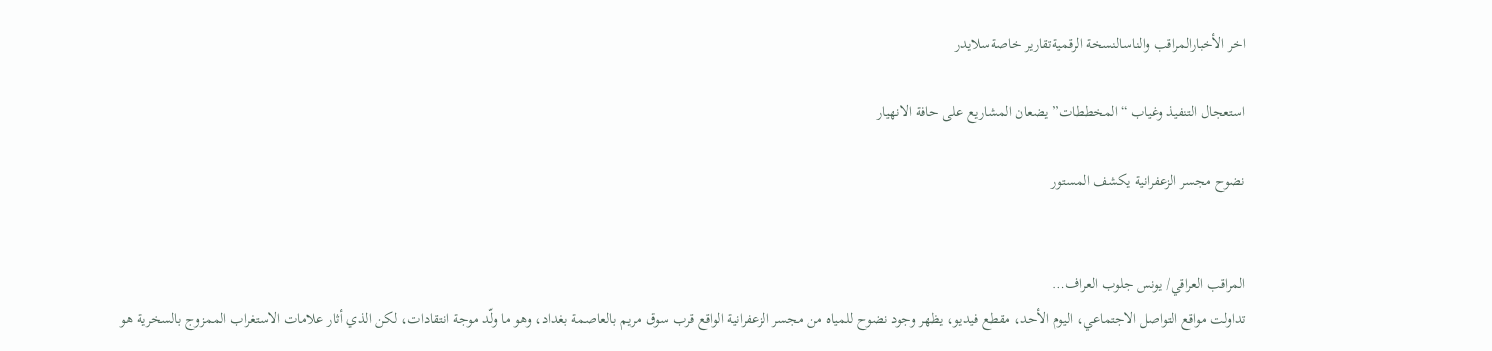اخر الأخبارالمراقب والناسالنسخة الرقميةتقارير خاصةسلايدر

استعجال التنفيذ وغياب “المخططات” يضعان المشاريع على حافة الانهيار

نضوح مجسر الزعفرانية يكشف المستور


المراقب العراقي/ يونس جلوب العراف…
تداولت مواقع التواصل الاجتماعي، اليوم الأحد، مقطع فيديو، يظهر وجود نضوح للمياه من مجسر الزعفرانية الواقع قرب سوق مريم بالعاصمة بغداد، وهو ما ولّد موجة انتقادات، لكن الذي أثار علامات الاستغراب الممزوج بالسخرية هو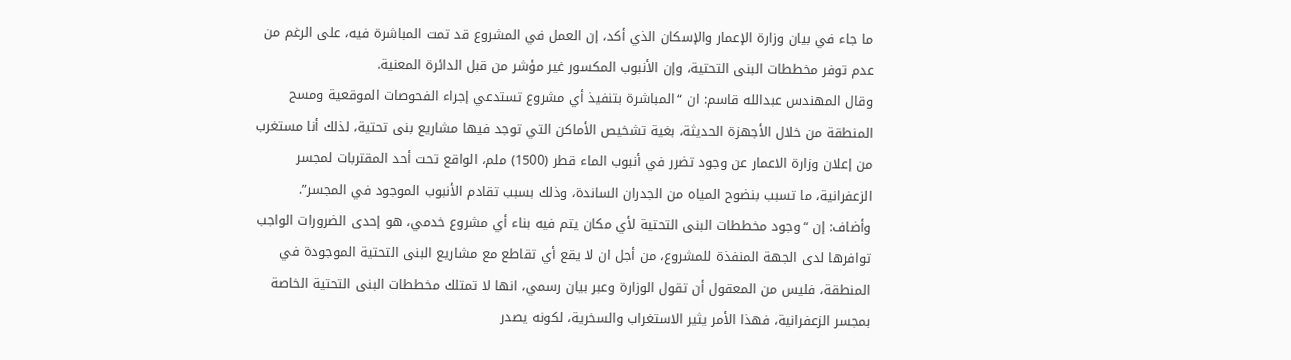ما جاء في بيان وزارة الإعمار والإسكان الذي أكد، إن العمل في المشروع قد تمت المباشرة فيه، على الرغم من عدم توفر مخططات البنى التحتية، وإن الأنبوب المكسور غير مؤشر من قبل الدائرة المعنية.
وقال المهندس عبدالله قاسم: ان “المباشرة بتنفيذ أي مشروع تستدعي إجراء الفحوصات الموقعية ومسح المنطقة من خلال الأجهزة الحديثة، بغية تشخيص الأماكن التي توجد فيها مشاريع بنى تحتية، لذلك أنا مستغرب من إعلان وزارة الاعمار عن وجود تضرر في أنبوب الماء قطر (1500) ملم، الواقع تحت أحد المقتربات لمجسر الزعفرانية، ما تسبب بنضوح المياه من الجدران الساندة، وذلك بسبب تقادم الأنبوب الموجود في المجسر”.
وأضاف: إن “وجود مخططات البنى التحتية لأي مكان يتم فيه بناء أي مشروع خدمي، هو إحدى الضرورات الواجب توافرها لدى الجهة المنفذة للمشروع، من أجل ان لا يقع أي تقاطع مع مشاريع البنى التحتية الموجودة في المنطقة، فليس من المعقول أن تقول الوزارة وعبر بيان رسمي، انها لا تمتلك مخططات البنى التحتية الخاصة بمجسر الزعفرانية، فهذا الأمر يثير الاستغراب والسخرية، لكونه يصدر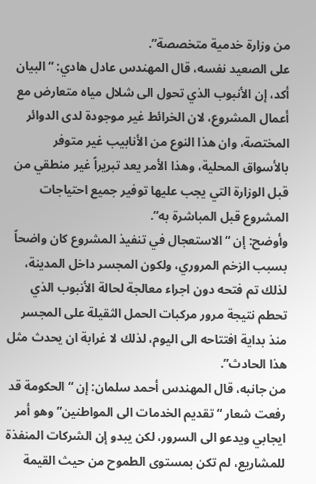من وزارة خدمية متخصصة”.
على الصعيد نفسه، قال المهندس عادل هادي: “البيان أكد، إن الأنبوب الذي تحول الى شلال مياه متعارض مع أعمال المشروع، لان الخرائط غير موجودة لدى الدوائر المختصة، وان هذا النوع من الأنابيب غير متوفر بالأسواق المحلية، وهذا الأمر يعد تبريراً غير منطقي من قبل الوزارة التي يجب عليها توفير جميع احتياجات المشروع قبل المباشرة به”.
وأوضح: إن “الاستعجال في تنفيذ المشروع كان واضحاً بسبب الزخم المروري، ولكون المجسر داخل المدينة، لذلك تم فتحه دون اجراء معالجة لحالة الأنبوب الذي تحطم نتيجة مرور مركبات الحمل الثقيلة على المجسر منذ بداية افتتاحه الى اليوم، لذلك لا غرابة ان يحدث مثل هذا الحادث”.
من جانبه، قال المهندس أحمد سلمان: إن “الحكومة قد رفعت شعار “تقديم الخدمات الى المواطنين” وهو أمر ايجابي ويدعو الى السرور، لكن يبدو إن الشركات المنفذة للمشاريع، لم تكن بمستوى الطموح من حيث القيمة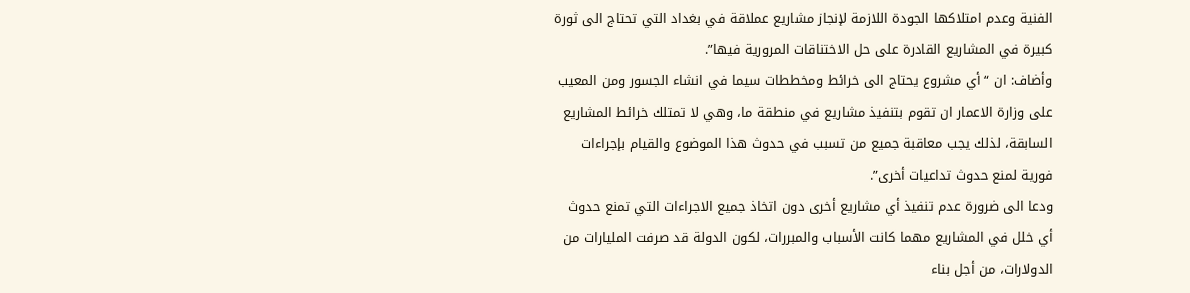الفنية وعدم امتلاكها الجودة اللازمة لإنجاز مشاريع عملاقة في بغداد التي تحتاج الى ثورة كبيرة في المشاريع القادرة على حل الاختناقات المرورية فيها”.
وأضاف: ان “أي مشروع يحتاج الى خرائط ومخططات سيما في انشاء الجسور ومن المعيب على وزارة الاعمار ان تقوم بتنفيذ مشاريع في منطقة ما، وهي لا تمتلك خرائط المشاريع السابقة، لذلك يجب معاقبة جميع من تسبب في حدوث هذا الموضوع والقيام بإجراءات فورية لمنع حدوث تداعيات أخرى”.
ودعا الى ضرورة عدم تنفيذ أي مشاريع أخرى دون اتخاذ جميع الاجراءات التي تمنع حدوث أي خلل في المشاريع مهما كانت الأسباب والمبررات، لكون الدولة قد صرفت المليارات من الدولارات، من أجل بناء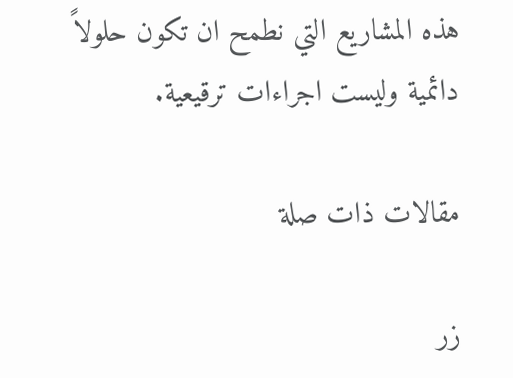هذه المشاريع التي نطمح ان تكون حلولاً دائمية وليست اجراءات ترقيعية.

مقالات ذات صلة

زر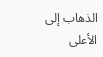الذهاب إلى الأعلى